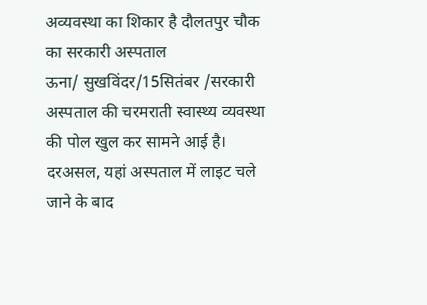अव्यवस्था का शिकार है दौलतपुर चौक का सरकारी अस्पताल
ऊना/ सुखविंदर/15सितंबर /सरकारी अस्पताल की चरमराती स्वास्थ्य व्यवस्था की पोल खुल कर सामने आई है। दरअसल, यहां अस्पताल में लाइट चले जाने के बाद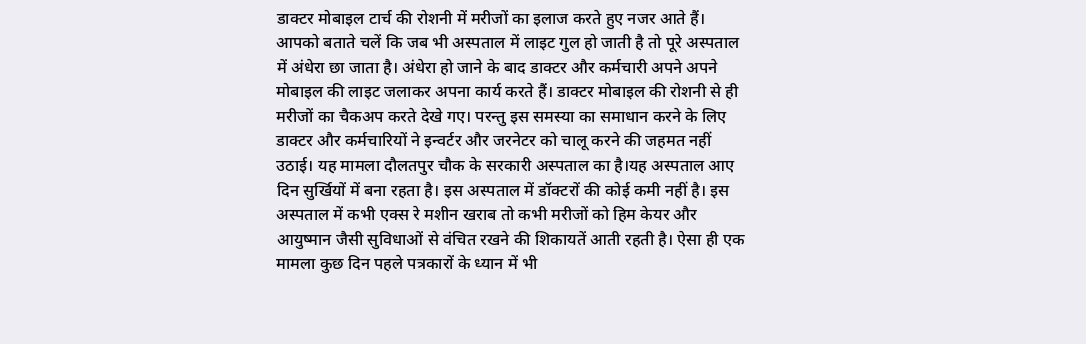डाक्टर मोबाइल टार्च की रोशनी में मरीजों का इलाज करते हुए नजर आते हैं। आपको बताते चलें कि जब भी अस्पताल में लाइट गुल हो जाती है तो पूरे अस्पताल में अंधेरा छा जाता है। अंधेरा हो जाने के बाद डाक्टर और कर्मचारी अपने अपने मोबाइल की लाइट जलाकर अपना कार्य करते हैं। डाक्टर मोबाइल की रोशनी से ही मरीजों का चैकअप करते देखे गए। परन्तु इस समस्या का समाधान करने के लिए डाक्टर और कर्मचारियों ने इन्वर्टर और जरनेटर को चालू करने की जहमत नहीं उठाई। यह मामला दौलतपुर चौक के सरकारी अस्पताल का है।यह अस्पताल आए दिन सुर्खियों में बना रहता है। इस अस्पताल में डॉक्टरों की कोई कमी नहीं है। इस अस्पताल में कभी एक्स रे मशीन खराब तो कभी मरीजों को हिम केयर और आयुष्मान जैसी सुविधाओं से वंचित रखने की शिकायतें आती रहती है। ऐसा ही एक मामला कुछ दिन पहले पत्रकारों के ध्यान में भी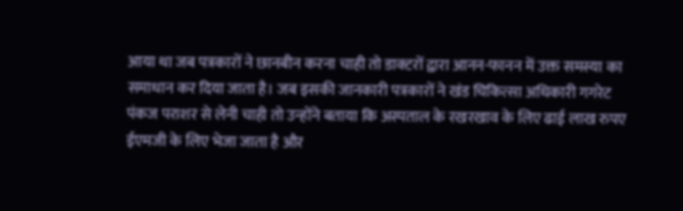आया था जब पत्रकारों ने छानबीन करना चाही तो डाक्टरों द्वारा आनन-फानन में उक्त समस्या का समाधान कर दिया जाता है। जब इसकी जानकारी पत्रकारों ने खंड चिकित्सा अधिकारी गगरेट पंकज पराशर से लेनी चाही तो उन्होंने बताया कि अस्पताल के रखरखाव के लिए ढाई लाख रुपए ईएमजी के लिए भेजा जाता है और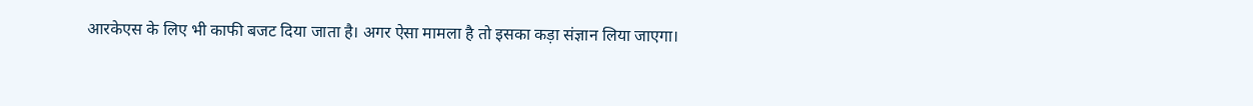आरकेएस के लिए भी काफी बजट दिया जाता है। अगर ऐसा मामला है तो इसका कड़ा संज्ञान लिया जाएगा।